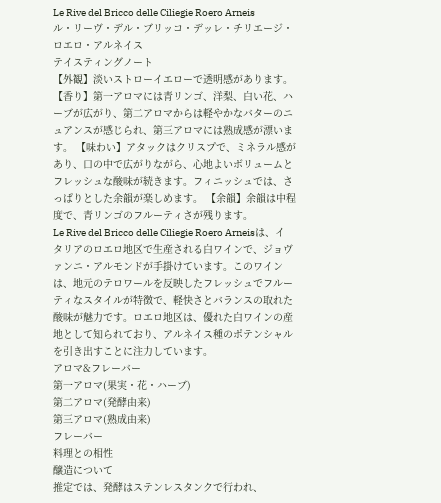Le Rive del Bricco delle Ciliegie Roero Arneis
ル・リーヴ・デル・ブリッコ・デッレ・チリエージ・ロエロ・アルネイス
テイスティングノート
【外観】淡いストローイエローで透明感があります。 【香り】第一アロマには青リンゴ、洋梨、白い花、ハーブが広がり、第二アロマからは軽やかなバターのニュアンスが感じられ、第三アロマには熟成感が漂います。 【味わい】アタックはクリスプで、ミネラル感があり、口の中で広がりながら、心地よいボリュームとフレッシュな酸味が続きます。フィニッシュでは、さっぱりとした余韻が楽しめます。 【余韻】余韻は中程度で、青リンゴのフルーティさが残ります。
Le Rive del Bricco delle Ciliegie Roero Arneisは、イタリアのロエロ地区で生産される白ワインで、ジョヴァンニ・アルモンドが手掛けています。このワインは、地元のテロワールを反映したフレッシュでフルーティなスタイルが特徴で、軽快さとバランスの取れた酸味が魅力です。ロエロ地区は、優れた白ワインの産地として知られており、アルネイス種のポテンシャルを引き出すことに注力しています。
アロマ&フレーバー
第一アロマ(果実・花・ハーブ)
第二アロマ(発酵由来)
第三アロマ(熟成由来)
フレーバー
料理との相性
醸造について
推定では、発酵はステンレスタンクで行われ、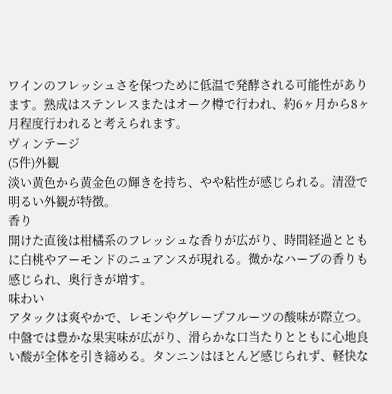ワインのフレッシュさを保つために低温で発酵される可能性があります。熟成はステンレスまたはオーク樽で行われ、約6ヶ月から8ヶ月程度行われると考えられます。
ヴィンテージ
(5件)外観
淡い黄色から黄金色の輝きを持ち、やや粘性が感じられる。清澄で明るい外観が特徴。
香り
開けた直後は柑橘系のフレッシュな香りが広がり、時間経過とともに白桃やアーモンドのニュアンスが現れる。微かなハーブの香りも感じられ、奥行きが増す。
味わい
アタックは爽やかで、レモンやグレープフルーツの酸味が際立つ。中盤では豊かな果実味が広がり、滑らかな口当たりとともに心地良い酸が全体を引き締める。タンニンはほとんど感じられず、軽快な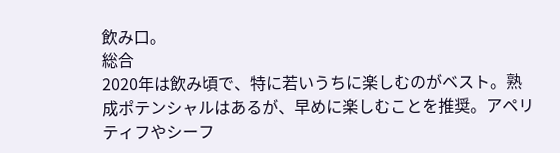飲み口。
総合
2020年は飲み頃で、特に若いうちに楽しむのがベスト。熟成ポテンシャルはあるが、早めに楽しむことを推奨。アペリティフやシーフ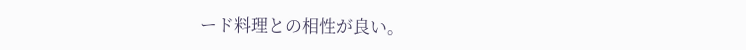ード料理との相性が良い。